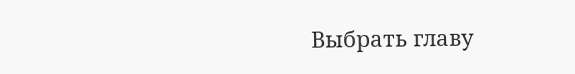Выбрать главу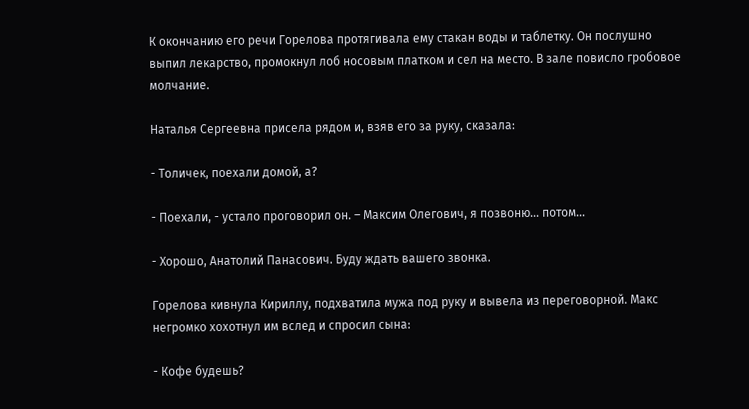К окончанию его речи Горелова протягивала ему стакан воды и таблетку. Он послушно выпил лекарство, промокнул лоб носовым платком и сел на место. В зале повисло гробовое молчание.

Наталья Сергеевна присела рядом и, взяв его за руку, сказала:

- Толичек, поехали домой, а?

- Поехали, - устало проговорил он. – Максим Олегович, я позвоню… потом…

- Хорошо, Анатолий Панасович. Буду ждать вашего звонка.

Горелова кивнула Кириллу, подхватила мужа под руку и вывела из переговорной. Макс негромко хохотнул им вслед и спросил сына:

- Кофе будешь?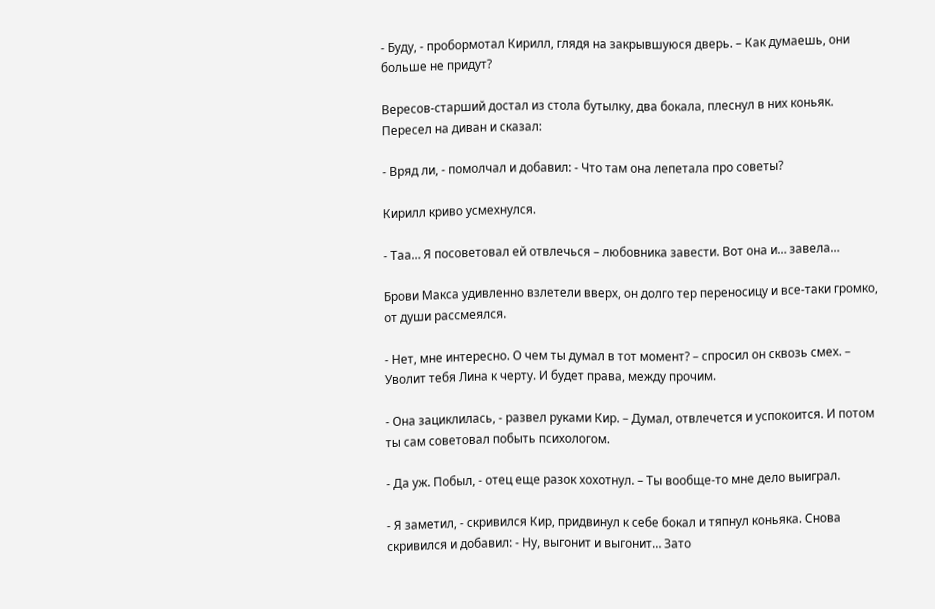- Буду, - пробормотал Кирилл, глядя на закрывшуюся дверь. – Как думаешь, они больше не придут?

Вересов-старший достал из стола бутылку, два бокала, плеснул в них коньяк. Пересел на диван и сказал:

- Вряд ли, - помолчал и добавил: - Что там она лепетала про советы?

Кирилл криво усмехнулся.

- Таа… Я посоветовал ей отвлечься – любовника завести. Вот она и… завела…

Брови Макса удивленно взлетели вверх, он долго тер переносицу и все-таки громко, от души рассмеялся.

- Нет, мне интересно. О чем ты думал в тот момент? – спросил он сквозь смех. – Уволит тебя Лина к черту. И будет права, между прочим.

- Она зациклилась, - развел руками Кир. – Думал, отвлечется и успокоится. И потом ты сам советовал побыть психологом.

- Да уж. Побыл, - отец еще разок хохотнул. – Ты вообще-то мне дело выиграл.

- Я заметил, - скривился Кир, придвинул к себе бокал и тяпнул коньяка. Снова скривился и добавил: - Ну, выгонит и выгонит… Зато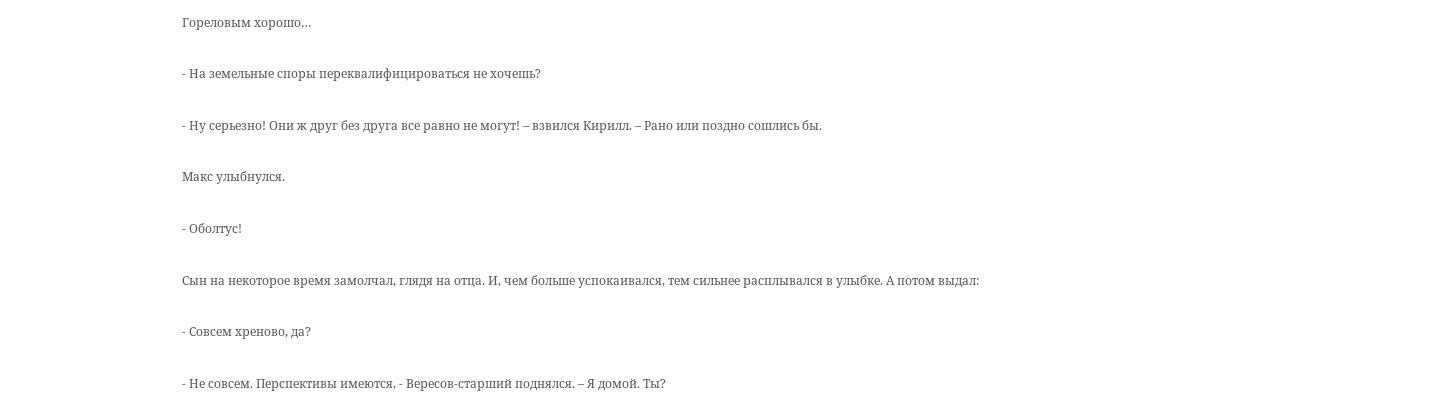Гореловым хорошо…

- На земельные споры переквалифицироваться не хочешь?

- Ну серьезно! Они ж друг без друга все равно не могут! – взвился Кирилл. – Рано или поздно сошлись бы.

Макс улыбнулся.

- Оболтус!

Сын на некоторое время замолчал, глядя на отца. И, чем больше успокаивался, тем сильнее расплывался в улыбке. А потом выдал:

- Совсем хреново, да?

- Не совсем. Перспективы имеются, - Вересов-старший поднялся. – Я домой. Ты?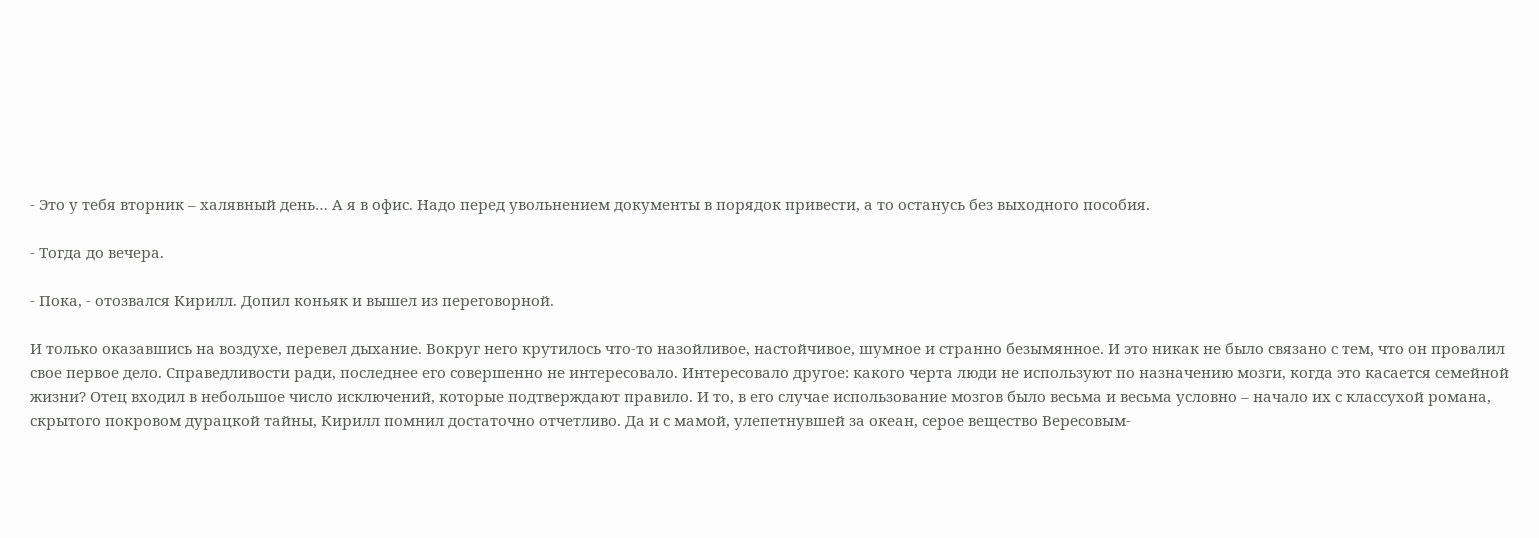- Это у тебя вторник – халявный день… А я в офис. Надо перед увольнением документы в порядок привести, а то останусь без выходного пособия.

- Тогда до вечера.

- Пока, - отозвался Кирилл. Допил коньяк и вышел из переговорной.

И только оказавшись на воздухе, перевел дыхание. Вокруг него крутилось что-то назойливое, настойчивое, шумное и странно безымянное. И это никак не было связано с тем, что он провалил свое первое дело. Справедливости ради, последнее его совершенно не интересовало. Интересовало другое: какого черта люди не используют по назначению мозги, когда это касается семейной жизни? Отец входил в небольшое число исключений, которые подтверждают правило. И то, в его случае использование мозгов было весьма и весьма условно – начало их с классухой романа, скрытого покровом дурацкой тайны, Кирилл помнил достаточно отчетливо. Да и с мамой, улепетнувшей за океан, серое вещество Вересовым-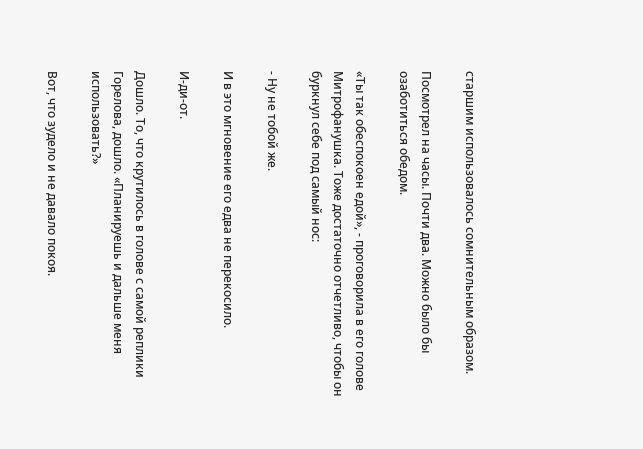старшим использовалось сомнительным образом.

Посмотрел на часы. Почти два. Можно было бы озаботиться обедом.

«Ты так обеспокоен едой», - проговорила в его голове Митрофанушка. Тоже достаточно отчетливо, чтобы он буркнул себе под самый нос:

- Ну не тобой же.

И в это мгновение его едва не перекосило.

И-ди-от.

Дошло. То, что крутилось в голове с самой реплики Горелова, дошло. «Планируешь и дальше меня использовать?»

Вот, что зудело и не давало покоя.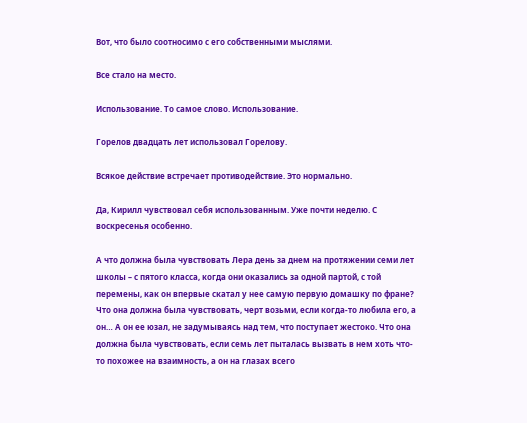Вот, что было соотносимо с его собственными мыслями.

Все стало на место.

Использование. То самое слово. Использование.

Горелов двадцать лет использовал Горелову.

Всякое действие встречает противодействие. Это нормально.

Да, Кирилл чувствовал себя использованным. Уже почти неделю. С воскресенья особенно.

А что должна была чувствовать Лера день за днем на протяжении семи лет школы – с пятого класса, когда они оказались за одной партой, с той перемены, как он впервые скатал у нее самую первую домашку по фране? Что она должна была чувствовать, черт возьми, если когда-то любила его, а он… А он ее юзал, не задумываясь над тем, что поступает жестоко. Что она должна была чувствовать, если семь лет пыталась вызвать в нем хоть что-то похожее на взаимность, а он на глазах всего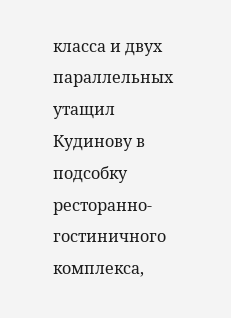класса и двух параллельных утащил Кудинову в подсобку ресторанно-гостиничного комплекса,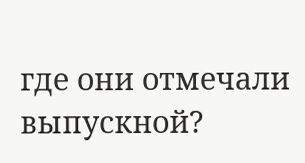где они отмечали выпускной?